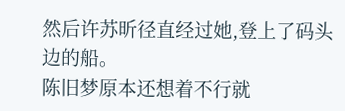然后许苏昕径直经过她,登上了码头边的船。
陈旧梦原本还想着不行就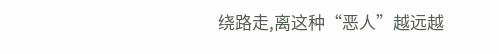绕路走,离这种“恶人”越远越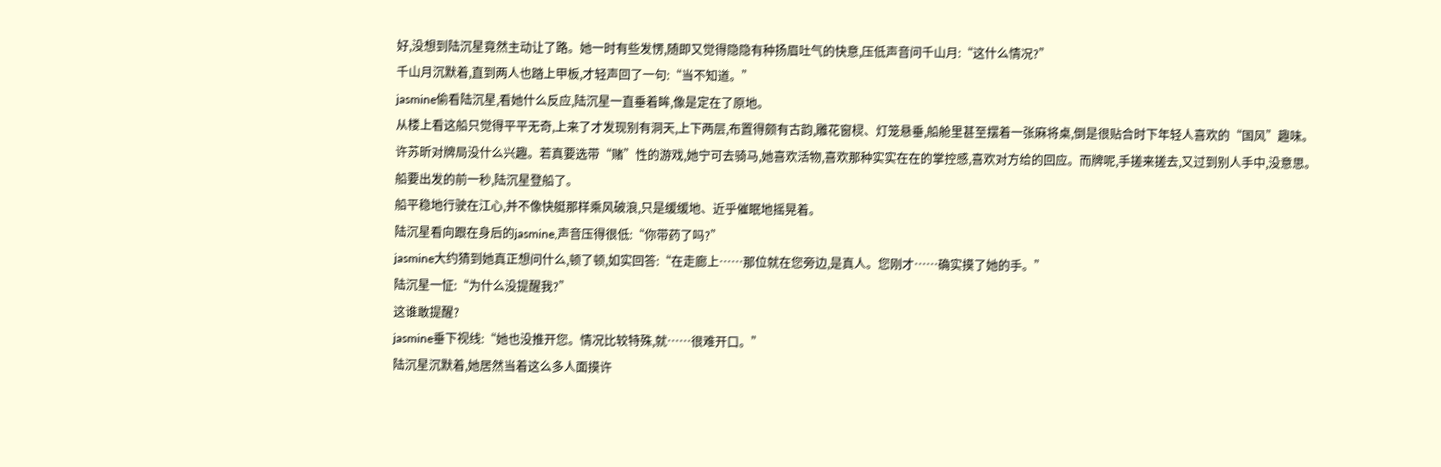好,没想到陆沉星竟然主动让了路。她一时有些发愣,随即又觉得隐隐有种扬眉吐气的快意,压低声音问千山月:“这什么情况?”
千山月沉默着,直到两人也踏上甲板,才轻声回了一句:“当不知道。”
jasmine偷看陆沉星,看她什么反应,陆沉星一直垂着眸,像是定在了原地。
从楼上看这船只觉得平平无奇,上来了才发现别有洞天,上下两层,布置得颇有古韵,雕花窗棂、灯笼悬垂,船舱里甚至摆着一张麻将桌,倒是很贴合时下年轻人喜欢的“国风”趣味。
许苏昕对牌局没什么兴趣。若真要选带“赌”性的游戏,她宁可去骑马,她喜欢活物,喜欢那种实实在在的掌控感,喜欢对方给的回应。而牌呢,手搓来搓去,又过到别人手中,没意思。
船要出发的前一秒,陆沉星登船了。
船平稳地行驶在江心,并不像快艇那样乘风破浪,只是缓缓地、近乎催眠地摇晃着。
陆沉星看向跟在身后的jasmine,声音压得很低:“你带药了吗?”
jasmine大约猜到她真正想问什么,顿了顿,如实回答:“在走廊上……那位就在您旁边,是真人。您刚才……确实摸了她的手。”
陆沉星一怔:“为什么没提醒我?”
这谁敢提醒?
jasmine垂下视线:“她也没推开您。情况比较特殊,就……很难开口。”
陆沉星沉默着,她居然当着这么多人面摸许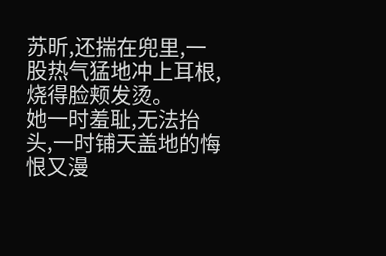苏昕,还揣在兜里,一股热气猛地冲上耳根,烧得脸颊发烫。
她一时羞耻,无法抬头,一时铺天盖地的悔恨又漫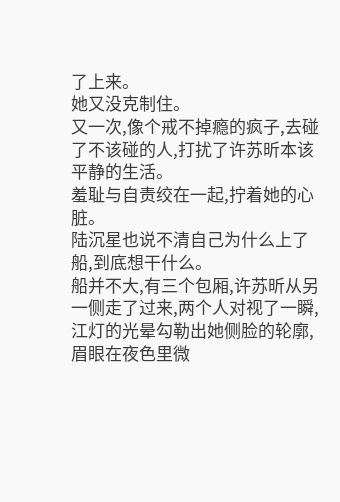了上来。
她又没克制住。
又一次,像个戒不掉瘾的疯子,去碰了不该碰的人,打扰了许苏昕本该平静的生活。
羞耻与自责绞在一起,拧着她的心脏。
陆沉星也说不清自己为什么上了船,到底想干什么。
船并不大,有三个包厢,许苏昕从另一侧走了过来,两个人对视了一瞬,江灯的光晕勾勒出她侧脸的轮廓,眉眼在夜色里微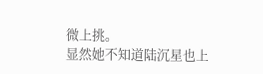微上挑。
显然她不知道陆沉星也上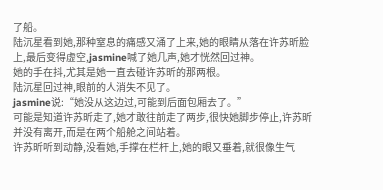了船。
陆沉星看到她,那种窒息的痛感又涌了上来,她的眼睛从落在许苏昕脸上,最后变得虚空,jasmine喊了她几声,她才恍然回过神。
她的手在抖,尤其是她一直去碰许苏昕的那两根。
陆沉星回过神,眼前的人消失不见了。
jasmine说:“她没从这边过,可能到后面包厢去了。”
可能是知道许苏昕走了,她才敢往前走了两步,很快她脚步停止,许苏昕并没有离开,而是在两个船舱之间站着。
许苏昕听到动静,没看她,手撑在栏杆上,她的眼又垂着,就很像生气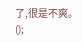了,很是不爽。();